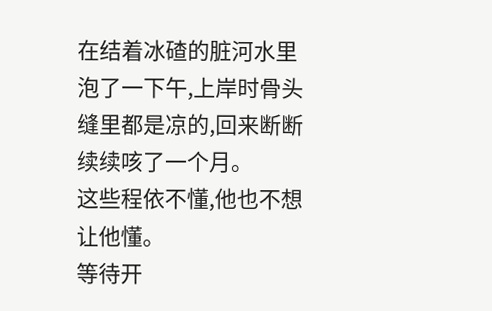在结着冰碴的脏河水里泡了一下午,上岸时骨头缝里都是凉的,回来断断续续咳了一个月。
这些程依不懂,他也不想让他懂。
等待开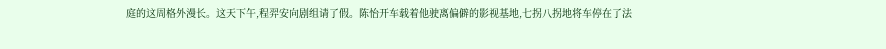庭的这周格外漫长。这天下午,程羿安向剧组请了假。陈怡开车载着他驶离偏僻的影视基地,七拐八拐地将车停在了法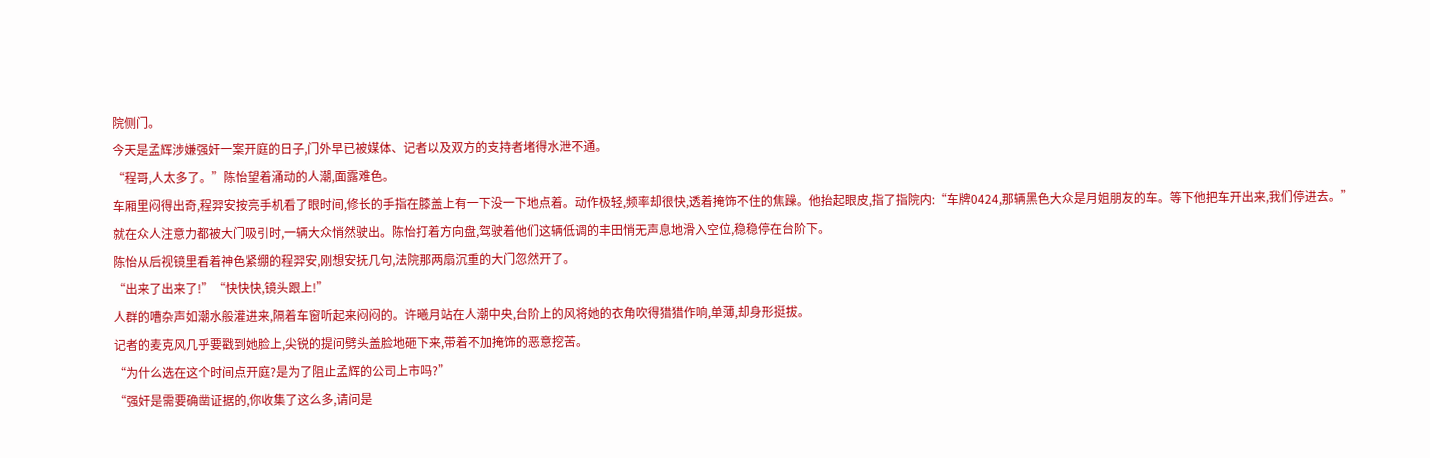院侧门。
今天是孟辉涉嫌强奸一案开庭的日子,门外早已被媒体、记者以及双方的支持者堵得水泄不通。
“程哥,人太多了。”陈怡望着涌动的人潮,面露难色。
车厢里闷得出奇,程羿安按亮手机看了眼时间,修长的手指在膝盖上有一下没一下地点着。动作极轻,频率却很快,透着掩饰不住的焦躁。他抬起眼皮,指了指院内:“车牌0424,那辆黑色大众是月姐朋友的车。等下他把车开出来,我们停进去。”
就在众人注意力都被大门吸引时,一辆大众悄然驶出。陈怡打着方向盘,驾驶着他们这辆低调的丰田悄无声息地滑入空位,稳稳停在台阶下。
陈怡从后视镜里看着神色紧绷的程羿安,刚想安抚几句,法院那两扇沉重的大门忽然开了。
“出来了出来了!”“快快快,镜头跟上!”
人群的嘈杂声如潮水般灌进来,隔着车窗听起来闷闷的。许曦月站在人潮中央,台阶上的风将她的衣角吹得猎猎作响,单薄,却身形挺拔。
记者的麦克风几乎要戳到她脸上,尖锐的提问劈头盖脸地砸下来,带着不加掩饰的恶意挖苦。
“为什么选在这个时间点开庭?是为了阻止孟辉的公司上市吗?”
“强奸是需要确凿证据的,你收集了这么多,请问是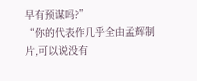早有预谋吗?”
“你的代表作几乎全由孟辉制片,可以说没有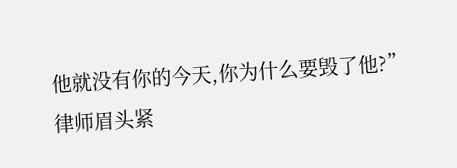他就没有你的今天,你为什么要毁了他?”
律师眉头紧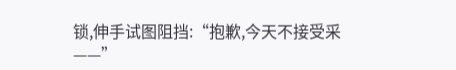锁,伸手试图阻挡:“抱歉,今天不接受采——”